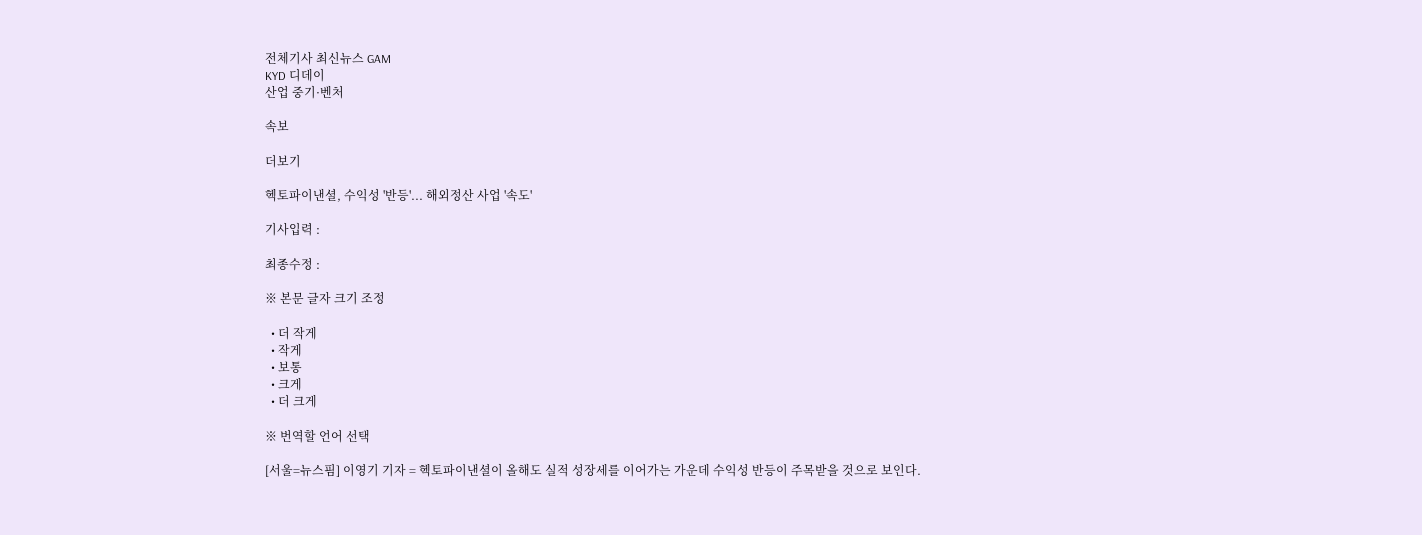전체기사 최신뉴스 GAM
KYD 디데이
산업 중기·벤처

속보

더보기

헥토파이낸셜, 수익성 '반등'... 해외정산 사업 '속도'

기사입력 :

최종수정 :

※ 본문 글자 크기 조정

  • 더 작게
  • 작게
  • 보통
  • 크게
  • 더 크게

※ 번역할 언어 선택

[서울=뉴스핌] 이영기 기자 = 헥토파이낸셜이 올해도 실적 성장세를 이어가는 가운데 수익성 반등이 주목받을 것으로 보인다.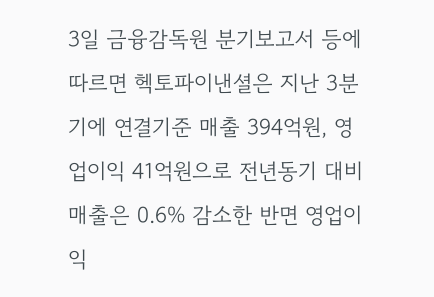3일 금융감독원 분기보고서 등에 따르면 헥토파이낸셜은 지난 3분기에 연결기준 매출 394억원, 영업이익 41억원으로 전년동기 대비 매출은 0.6% 감소한 반면 영업이익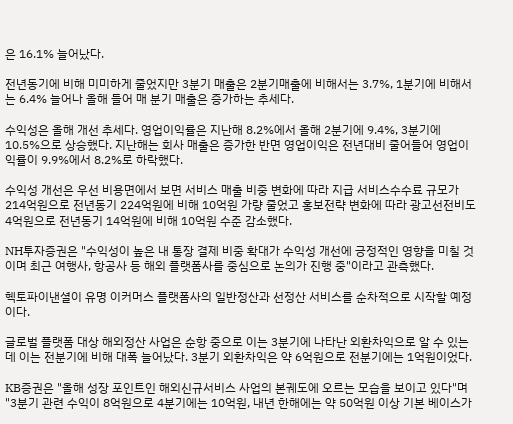은 16.1% 늘어났다.

전년동기에 비해 미미하게 줄었지만 3분기 매출은 2분기매출에 비해서는 3.7%, 1분기에 비해서는 6.4% 늘어나 올해 들어 매 분기 매출은 증가하는 추세다.

수익성은 올해 개선 추세다. 영업이익률은 지난해 8.2%에서 올해 2분기에 9.4%, 3분기에 10.5%으로 상승했다. 지난해는 회사 매출은 증가한 반면 영업이익은 전년대비 줄어들어 영업이익률이 9.9%에서 8.2%로 하락했다.

수익성 개선은 우선 비용면에서 보면 서비스 매출 비중 변화에 따라 지급 서비스수수료 규모가 214억원으로 전년동기 224억원에 비해 10억원 가량 줄었고 홍보전략 변화에 따라 광고선전비도 4억원으로 전년동기 14억원에 비해 10억원 수준 감소했다.

NH투자증권은 "수익성이 높은 내 통장 결제 비중 확대가 수익성 개선에 긍정적인 영향을 미칠 것이며 최근 여행사, 항공사 등 해외 플랫폼사를 중심으로 논의가 진행 중"이라고 관측했다.

헥토파이낸셜이 유명 이커머스 플랫폼사의 일반정산과 선정산 서비스를 순차적으로 시작할 예정이다.

글로벌 플랫폼 대상 해외정산 사업은 순항 중으로 이는 3분기에 나타난 외환차익으로 알 수 있는데 이는 전분기에 비해 대폭 늘어났다. 3분기 외환차익은 약 6억원으로 전분기에는 1억원이었다.

KB증권은 "올해 성장 포인트인 해외신규서비스 사업의 본궤도에 오르는 모습을 보이고 있다"며 "3분기 관련 수익이 8억원으로 4분기에는 10억원, 내년 한해에는 약 50억원 이상 기본 베이스가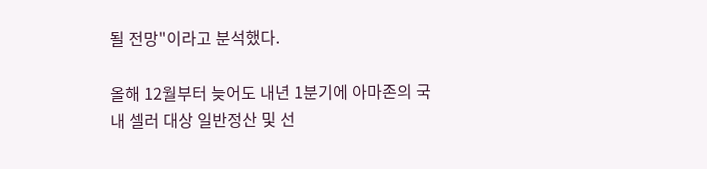될 전망"이라고 분석했다.

올해 12월부터 늦어도 내년 1분기에 아마존의 국내 셀러 대상 일반정산 및 선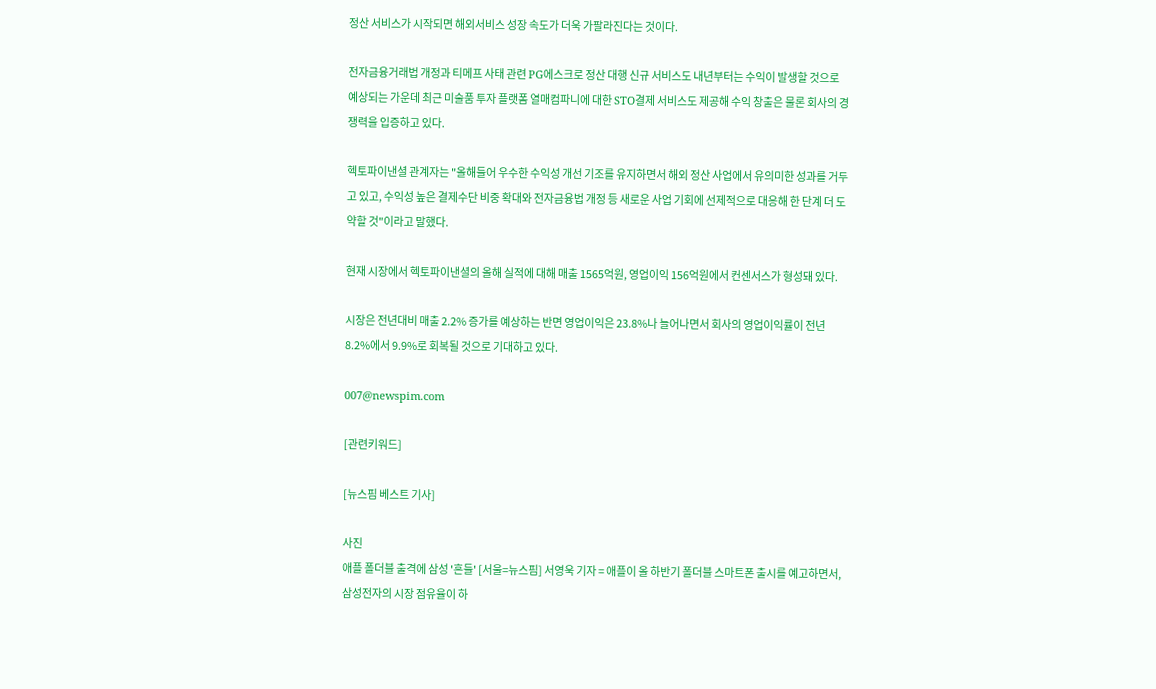정산 서비스가 시작되면 해외서비스 성장 속도가 더욱 가팔라진다는 것이다.

전자금융거래법 개정과 티메프 사태 관련 PG에스크로 정산 대행 신규 서비스도 내년부터는 수익이 발생할 것으로 예상되는 가운데 최근 미술품 투자 플랫폼 열매컴파니에 대한 STO결제 서비스도 제공해 수익 창출은 물론 회사의 경쟁력을 입증하고 있다.

헥토파이낸셜 관계자는 "올해들어 우수한 수익성 개선 기조를 유지하면서 해외 정산 사업에서 유의미한 성과를 거두고 있고, 수익성 높은 결제수단 비중 확대와 전자금융법 개정 등 새로운 사업 기회에 선제적으로 대응해 한 단계 더 도약할 것"이라고 말했다.

현재 시장에서 헥토파이낸셜의 올해 실적에 대해 매출 1565억원, 영업이익 156억원에서 컨센서스가 형성돼 있다.

시장은 전년대비 매출 2.2% 증가를 예상하는 반면 영업이익은 23.8%나 늘어나면서 회사의 영업이익률이 전년 8.2%에서 9.9%로 회복될 것으로 기대하고 있다.

007@newspim.com

[관련키워드]

[뉴스핌 베스트 기사]

사진
애플 폴더블 출격에 삼성 '흔들' [서울=뉴스핌] 서영욱 기자 = 애플이 올 하반기 폴더블 스마트폰 출시를 예고하면서, 삼성전자의 시장 점유율이 하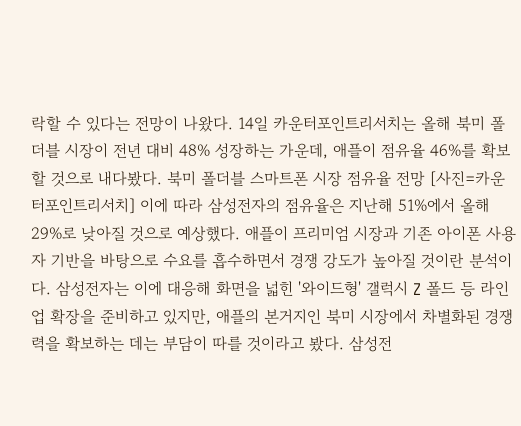락할 수 있다는 전망이 나왔다. 14일 카운터포인트리서치는 올해 북미 폴더블 시장이 전년 대비 48% 성장하는 가운데, 애플이 점유율 46%를 확보할 것으로 내다봤다. 북미 폴더블 스마트폰 시장 점유율 전망 [사진=카운터포인트리서치] 이에 따라 삼성전자의 점유율은 지난해 51%에서 올해 29%로 낮아질 것으로 예상했다. 애플이 프리미엄 시장과 기존 아이폰 사용자 기반을 바탕으로 수요를 흡수하면서 경쟁 강도가 높아질 것이란 분석이다. 삼성전자는 이에 대응해 화면을 넓힌 '와이드형' 갤럭시 Z 폴드 등 라인업 확장을 준비하고 있지만, 애플의 본거지인 북미 시장에서 차별화된 경쟁력을 확보하는 데는 부담이 따를 것이라고 봤다. 삼성전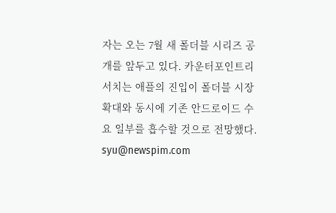자는 오는 7월 새 폴더블 시리즈 공개를 앞두고 있다. 카운터포인트리서치는 애플의 진입이 폴더블 시장 확대와 동시에 기존 안드로이드 수요 일부를 흡수할 것으로 전망했다. syu@newspim.com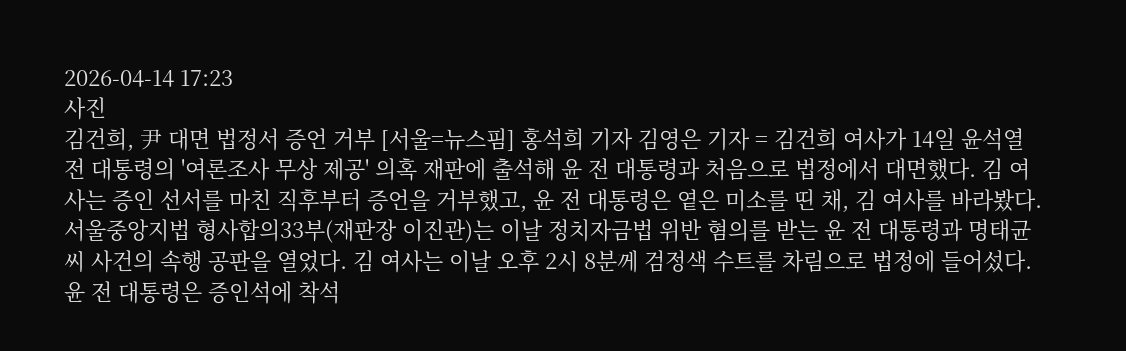2026-04-14 17:23
사진
김건희, 尹 대면 법정서 증언 거부 [서울=뉴스핌] 홍석희 기자 김영은 기자 = 김건희 여사가 14일 윤석열 전 대통령의 '여론조사 무상 제공' 의혹 재판에 출석해 윤 전 대통령과 처음으로 법정에서 대면했다. 김 여사는 증인 선서를 마친 직후부터 증언을 거부했고, 윤 전 대통령은 옅은 미소를 띤 채, 김 여사를 바라봤다. 서울중앙지법 형사합의33부(재판장 이진관)는 이날 정치자금법 위반 혐의를 받는 윤 전 대통령과 명태균 씨 사건의 속행 공판을 열었다. 김 여사는 이날 오후 2시 8분께 검정색 수트를 차림으로 법정에 들어섰다. 윤 전 대통령은 증인석에 착석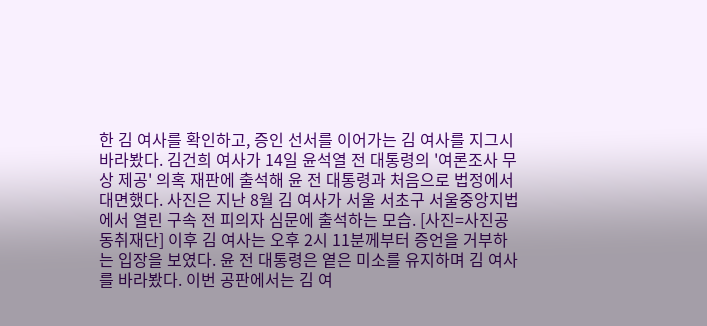한 김 여사를 확인하고, 증인 선서를 이어가는 김 여사를 지그시 바라봤다. 김건희 여사가 14일 윤석열 전 대통령의 '여론조사 무상 제공' 의혹 재판에 출석해 윤 전 대통령과 처음으로 법정에서 대면했다. 사진은 지난 8월 김 여사가 서울 서초구 서울중앙지법에서 열린 구속 전 피의자 심문에 출석하는 모습. [사진=사진공동취재단] 이후 김 여사는 오후 2시 11분께부터 증언을 거부하는 입장을 보였다. 윤 전 대통령은 옅은 미소를 유지하며 김 여사를 바라봤다. 이번 공판에서는 김 여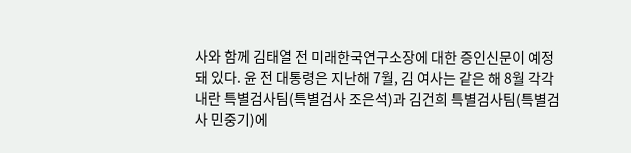사와 함께 김태열 전 미래한국연구소장에 대한 증인신문이 예정돼 있다. 윤 전 대통령은 지난해 7월, 김 여사는 같은 해 8월 각각 내란 특별검사팀(특별검사 조은석)과 김건희 특별검사팀(특별검사 민중기)에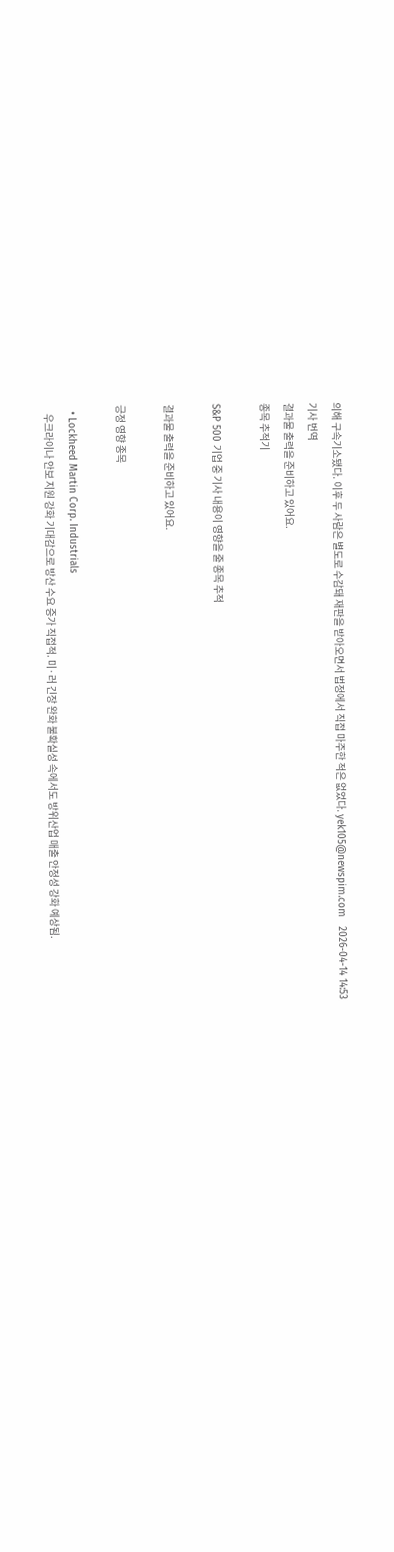의해 구속기소됐다. 이후 두 사람은 별도로 수감돼 재판을 받아오면서 법정에서 직접 마주한 적은 없었다. yek105@newspim.com   2026-04-14 14:53
기사 번역
결과물 출력을 준비하고 있어요.
종목 추적기

S&P 500 기업 중 기사 내용이 영향을 줄 종목 추적

결과물 출력을 준비하고 있어요.

긍정 영향 종목

  • Lockheed Martin Corp. Industrials
    우크라이나 안보 지원 강화 기대감으로 방산 수요 증가 직접적. 미·러 긴장 완화 불확실성 속에서도 방위산업 매출 안정성 강화 예상됨.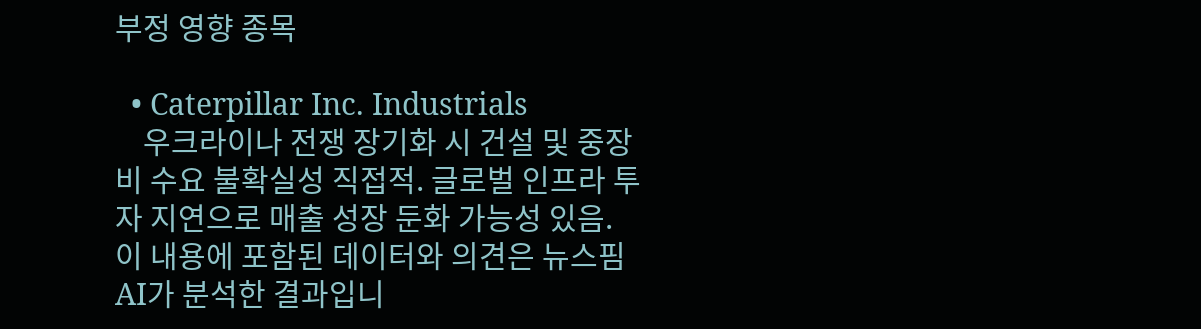부정 영향 종목

  • Caterpillar Inc. Industrials
    우크라이나 전쟁 장기화 시 건설 및 중장비 수요 불확실성 직접적. 글로벌 인프라 투자 지연으로 매출 성장 둔화 가능성 있음.
이 내용에 포함된 데이터와 의견은 뉴스핌 AI가 분석한 결과입니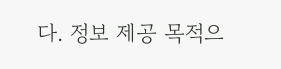다. 정보 제공 목적으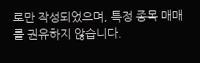로만 작성되었으며, 특정 종목 매매를 권유하지 않습니다.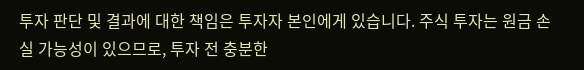투자 판단 및 결과에 대한 책임은 투자자 본인에게 있습니다. 주식 투자는 원금 손실 가능성이 있으므로, 투자 전 충분한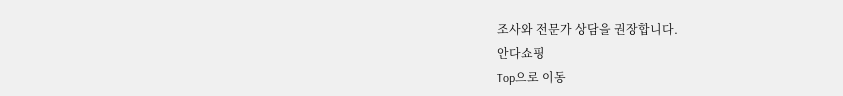조사와 전문가 상담을 권장합니다.
안다쇼핑
Top으로 이동